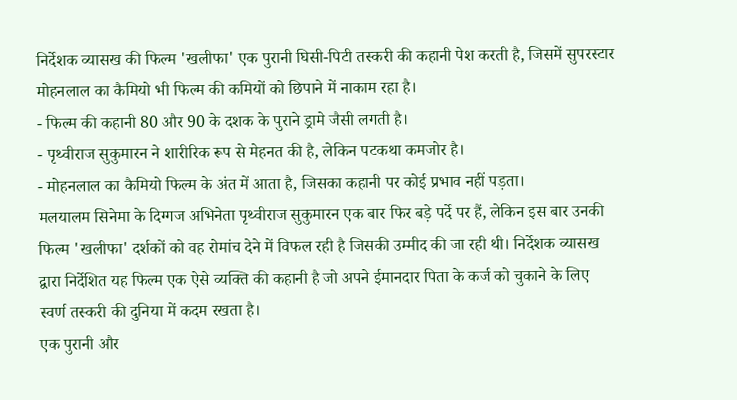निर्देशक व्यासख की फिल्म 'खलीफा' एक पुरानी घिसी-पिटी तस्करी की कहानी पेश करती है, जिसमें सुपरस्टार मोहनलाल का कैमियो भी फिल्म की कमियों को छिपाने में नाकाम रहा है।
- फिल्म की कहानी 80 और 90 के दशक के पुराने ड्रामे जैसी लगती है।
- पृथ्वीराज सुकुमारन ने शारीरिक रूप से मेहनत की है, लेकिन पटकथा कमजोर है।
- मोहनलाल का कैमियो फिल्म के अंत में आता है, जिसका कहानी पर कोई प्रभाव नहीं पड़ता।
मलयालम सिनेमा के दिग्गज अभिनेता पृथ्वीराज सुकुमारन एक बार फिर बड़े पर्दे पर हैं, लेकिन इस बार उनकी फिल्म 'खलीफा' दर्शकों को वह रोमांच देने में विफल रही है जिसकी उम्मीद की जा रही थी। निर्देशक व्यासख द्वारा निर्देशित यह फिल्म एक ऐसे व्यक्ति की कहानी है जो अपने ईमानदार पिता के कर्ज को चुकाने के लिए स्वर्ण तस्करी की दुनिया में कदम रखता है।
एक पुरानी और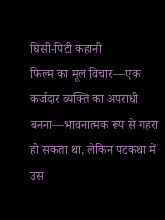घिसी-पिटी कहानी
फिल्म का मूल विचार—एक कर्जदार व्यक्ति का अपराधी बनना—भावनात्मक रूप से गहरा हो सकता था, लेकिन पटकथा में उस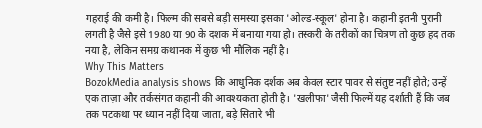गहराई की कमी है। फिल्म की सबसे बड़ी समस्या इसका 'ओल्ड-स्कूल' होना है। कहानी इतनी पुरानी लगती है जैसे इसे 1980 या 90 के दशक में बनाया गया हो। तस्करी के तरीकों का चित्रण तो कुछ हद तक नया है, लेकिन समग्र कथानक में कुछ भी मौलिक नहीं है।
Why This Matters
BozokMedia analysis shows कि आधुनिक दर्शक अब केवल स्टार पावर से संतुष्ट नहीं होते; उन्हें एक ताज़ा और तर्कसंगत कहानी की आवश्यकता होती है। 'खलीफा' जैसी फिल्में यह दर्शाती हैं कि जब तक पटकथा पर ध्यान नहीं दिया जाता, बड़े सितारे भी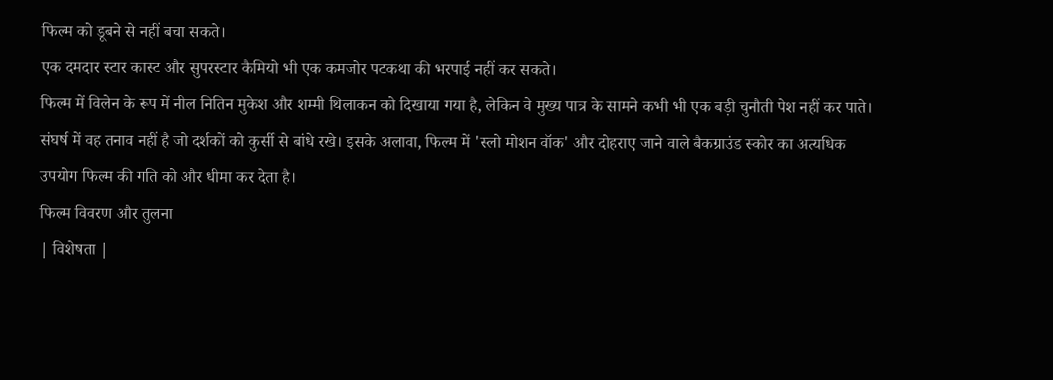फिल्म को डूबने से नहीं बचा सकते।
एक दमदार स्टार कास्ट और सुपरस्टार कैमियो भी एक कमजोर पटकथा की भरपाई नहीं कर सकते।
फिल्म में विलेन के रूप में नील नितिन मुकेश और शम्मी थिलाकन को दिखाया गया है, लेकिन वे मुख्य पात्र के सामने कभी भी एक बड़ी चुनौती पेश नहीं कर पाते। संघर्ष में वह तनाव नहीं है जो दर्शकों को कुर्सी से बांधे रखे। इसके अलावा, फिल्म में 'स्लो मोशन वॉक' और दोहराए जाने वाले बैकग्राउंड स्कोर का अत्यधिक उपयोग फिल्म की गति को और धीमा कर देता है।
फिल्म विवरण और तुलना
| विशेषता |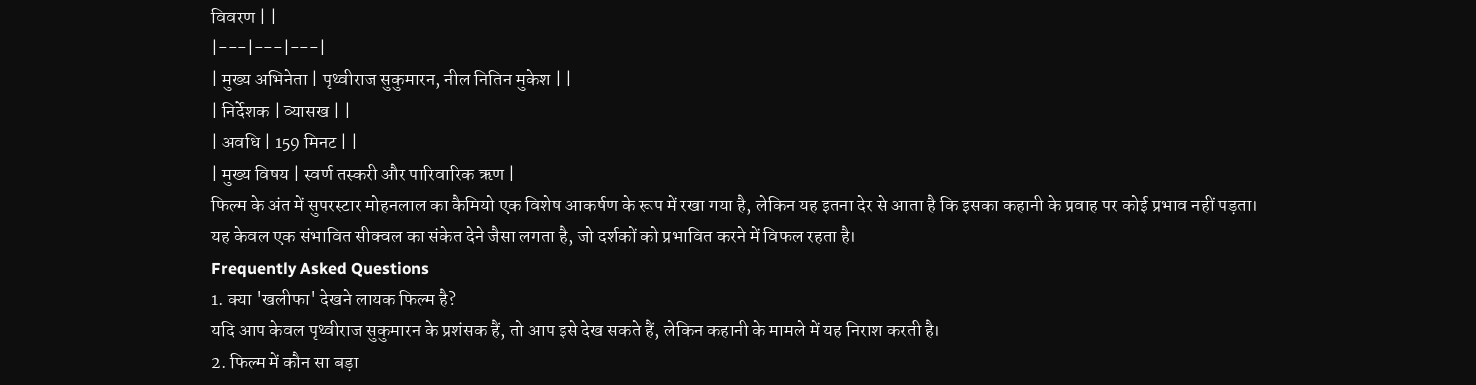विवरण | |
|---|---|---|
| मुख्य अभिनेता | पृथ्वीराज सुकुमारन, नील नितिन मुकेश | |
| निर्देशक | व्यासख | |
| अवधि | 159 मिनट | |
| मुख्य विषय | स्वर्ण तस्करी और पारिवारिक ऋण |
फिल्म के अंत में सुपरस्टार मोहनलाल का कैमियो एक विशेष आकर्षण के रूप में रखा गया है, लेकिन यह इतना देर से आता है कि इसका कहानी के प्रवाह पर कोई प्रभाव नहीं पड़ता। यह केवल एक संभावित सीक्वल का संकेत देने जैसा लगता है, जो दर्शकों को प्रभावित करने में विफल रहता है।
Frequently Asked Questions
1. क्या 'खलीफा' देखने लायक फिल्म है?
यदि आप केवल पृथ्वीराज सुकुमारन के प्रशंसक हैं, तो आप इसे देख सकते हैं, लेकिन कहानी के मामले में यह निराश करती है।
2. फिल्म में कौन सा बड़ा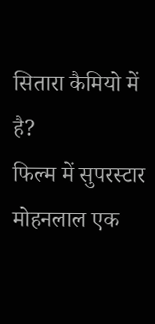सितारा कैमियो में है?
फिल्म में सुपरस्टार मोहनलाल एक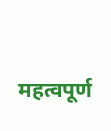महत्वपूर्ण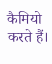कैमियो करते हैं।